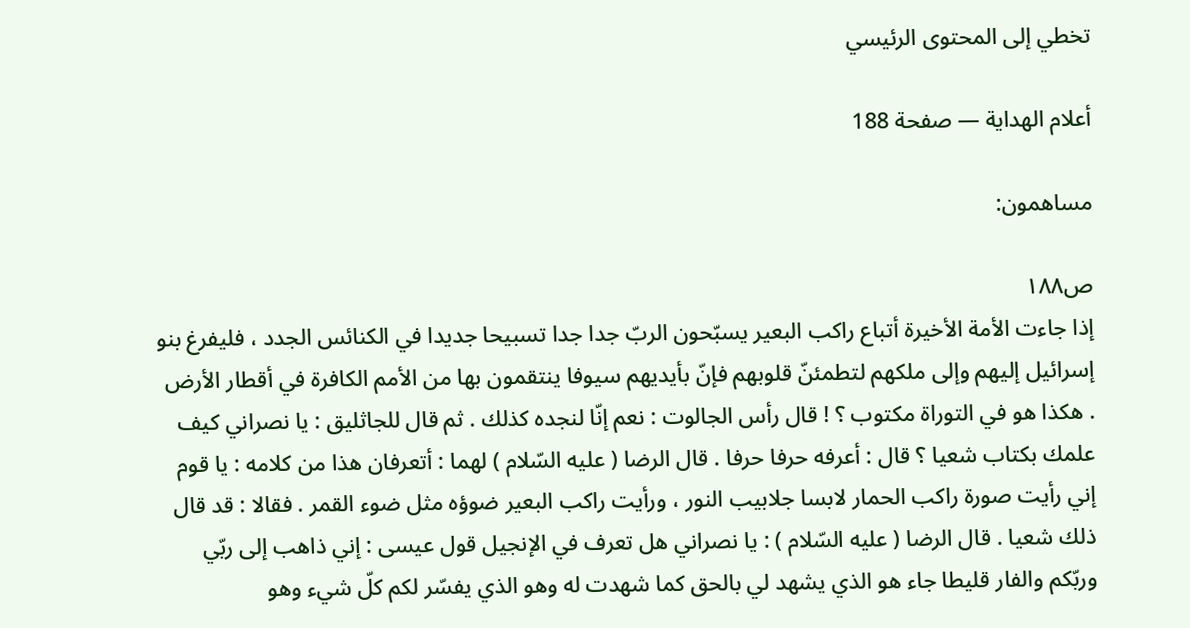تخطي إلى المحتوى الرئيسي

أعلام الهداية — صفحة 188

مساهمون:

ص١٨٨
إذا جاءت الأمة الأخيرة أتباع راكب البعير يسبّحون الربّ جدا جدا تسبيحا جديدا في الكنائس الجدد ، فليفرغ بنو إسرائيل إليهم وإلى ملكهم لتطمئنّ قلوبهم فإنّ بأيديهم سيوفا ينتقمون بها من الأمم الكافرة في أقطار الأرض . هكذا هو في التوراة مكتوب ؟ ! قال رأس الجالوت : نعم إنّا لنجده كذلك . ثم قال للجاثليق : يا نصراني كيف علمك بكتاب شعيا ؟ قال : أعرفه حرفا حرفا . قال الرضا ( عليه السّلام ) لهما : أتعرفان هذا من كلامه : يا قوم إني رأيت صورة راكب الحمار لابسا جلابيب النور ، ورأيت راكب البعير ضوؤه مثل ضوء القمر . فقالا : قد قال ذلك شعيا . قال الرضا ( عليه السّلام ) : يا نصراني هل تعرف في الإنجيل قول عيسى : إني ذاهب إلى ربّي وربّكم والفار قليطا جاء هو الذي يشهد لي بالحق كما شهدت له وهو الذي يفسّر لكم كلّ شيء وهو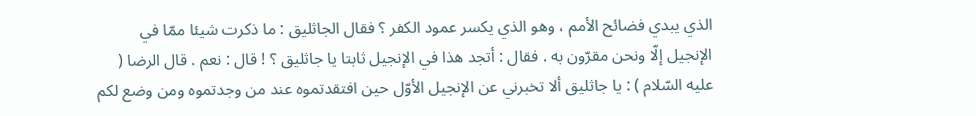الذي يبدي فضائح الأمم ، وهو الذي يكسر عمود الكفر ؟ فقال الجاثليق : ما ذكرت شيئا ممّا في الإنجيل إلّا ونحن مقرّون به . فقال : أتجد هذا في الإنجيل ثابتا يا جاثليق ؟ ! قال : نعم . قال الرضا ( عليه السّلام ) : يا جاثليق ألا تخبرني عن الإنجيل الأوّل حين افتقدتموه عند من وجدتموه ومن وضع لكم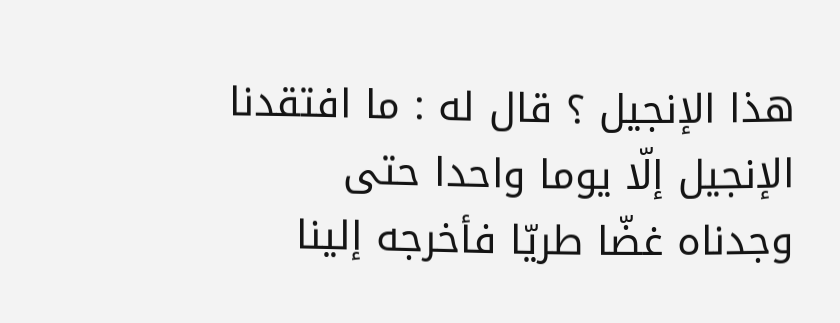هذا الإنجيل ؟ قال له : ما افتقدنا الإنجيل إلّا يوما واحدا حتى وجدناه غضّا طريّا فأخرجه إلينا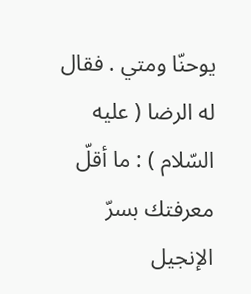يوحنّا ومتي . فقال له الرضا ( عليه السّلام ) : ما أقلّ معرفتك بسرّ الإنجيل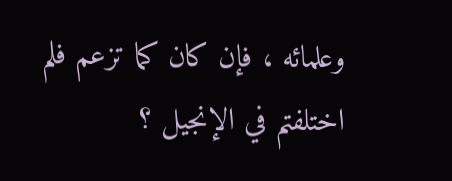وعلمائه ، فإن كان كما تزعم فلم اختلفتم في الإنجيل ؟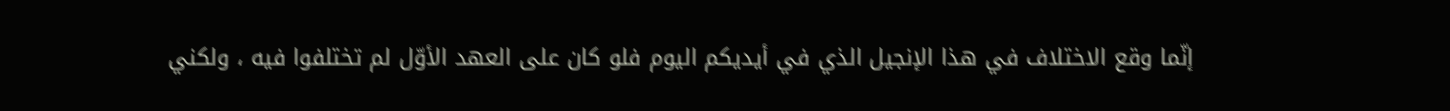إنّما وقع الاختلاف في هذا الإنجيل الذي في أيديكم اليوم فلو كان على العهد الأوّل لم تختلفوا فيه ، ولكني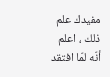مفيدك علم ذلك ، اعلم أنّه لمّا افتقد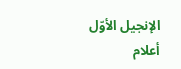الإنجيل الأوّل
أعلام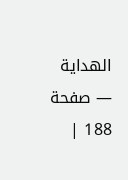الهداية — صفحة 188 |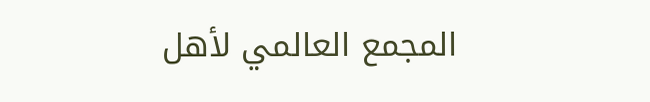المجمع العالمي لأهل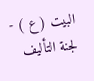البيت ( ع ) - لجنة التأليف